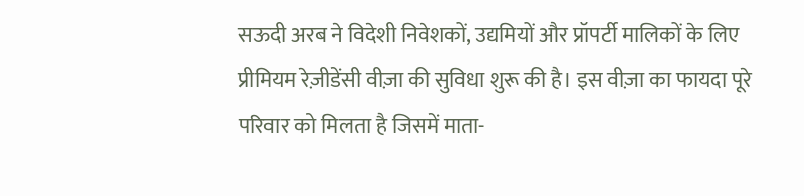सऊदी अरब ने विदेशी निवेशकों, उद्यमियों और प्रॉपर्टी मालिकों के लिए प्रीमियम रेज़ीडेंसी वीज़ा की सुविधा शुरू की है। इस वीज़ा का फायदा पूरे परिवार को मिलता है जिसमें माता-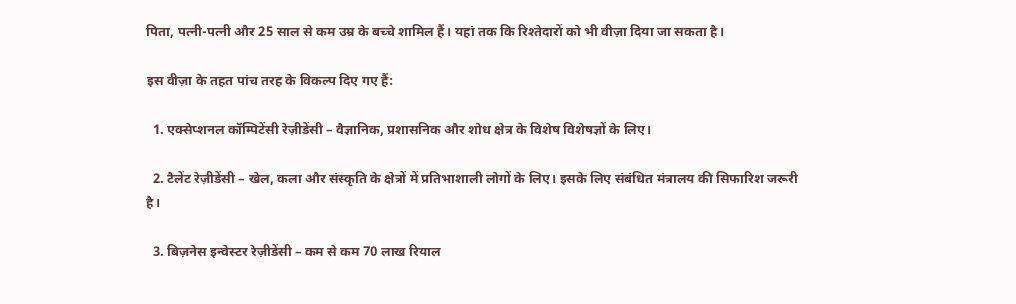पिता, पत्नी-पत्नी और 25 साल से कम उम्र के बच्चे शामिल हैं। यहां तक कि रिश्तेदारों को भी वीज़ा दिया जा सकता है।

इस वीज़ा के तहत पांच तरह के विकल्प दिए गए हैं:

  1. एक्सेप्शनल कॉम्पिटेंसी रेज़ीडेंसी – वैज्ञानिक, प्रशासनिक और शोध क्षेत्र के विशेष विशेषज्ञों के लिए।

  2. टैलेंट रेज़ीडेंसी – खेल, कला और संस्कृति के क्षेत्रों में प्रतिभाशाली लोगों के लिए। इसके लिए संबंधित मंत्रालय की सिफारिश जरूरी है।

  3. बिज़नेस इन्वेस्टर रेज़ीडेंसी – कम से कम 70 लाख रियाल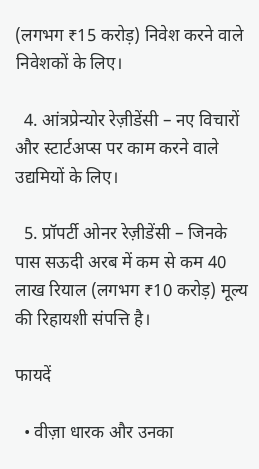(लगभग ₹15 करोड़) निवेश करने वाले निवेशकों के लिए।

  4. आंत्रप्रेन्योर रेज़ीडेंसी – नए विचारों और स्टार्टअप्स पर काम करने वाले उद्यमियों के लिए।

  5. प्रॉपर्टी ओनर रेज़ीडेंसी – जिनके पास सऊदी अरब में कम से कम 40 लाख रियाल (लगभग ₹10 करोड़) मूल्य की रिहायशी संपत्ति है।

फायदें

  • वीज़ा धारक और उनका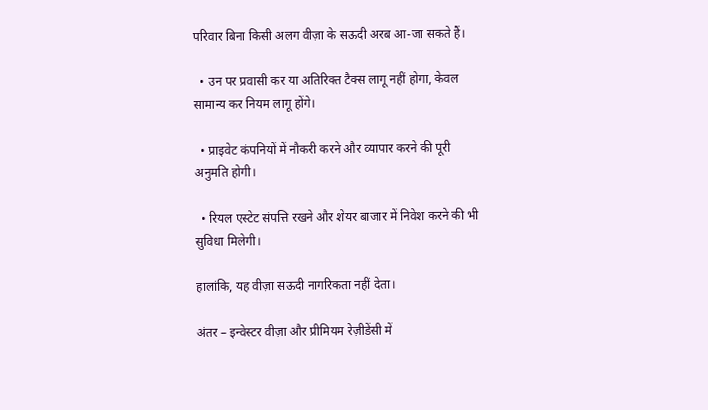परिवार बिना किसी अलग वीज़ा के सऊदी अरब आ-जा सकते हैं।

  • उन पर प्रवासी कर या अतिरिक्त टैक्स लागू नहीं होगा, केवल सामान्य कर नियम लागू होंगे।

  • प्राइवेट कंपनियों में नौकरी करने और व्यापार करने की पूरी अनुमति होगी।

  • रियल एस्टेट संपत्ति रखने और शेयर बाजार में निवेश करने की भी सुविधा मिलेगी।

हालांकि, यह वीज़ा सऊदी नागरिकता नहीं देता।

अंतर – इन्वेस्टर वीज़ा और प्रीमियम रेज़ीडेंसी में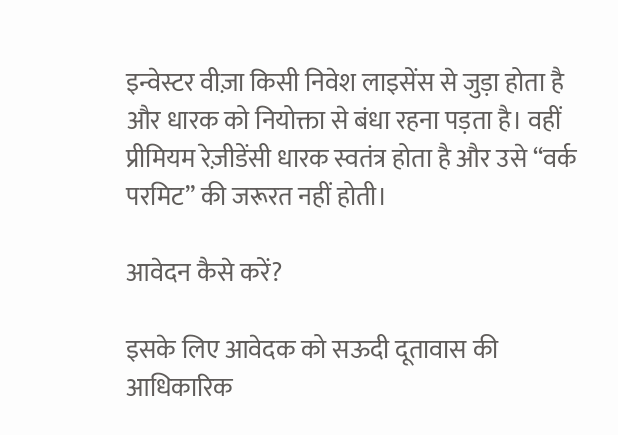इन्वेस्टर वीज़ा किसी निवेश लाइसेंस से जुड़ा होता है और धारक को नियोक्ता से बंधा रहना पड़ता है। वहीं प्रीमियम रेज़ीडेंसी धारक स्वतंत्र होता है और उसे “वर्क परमिट” की जरूरत नहीं होती।

आवेदन कैसे करें?

इसके लिए आवेदक को सऊदी दूतावास की आधिकारिक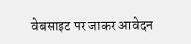वेबसाइट पर जाकर आवेदन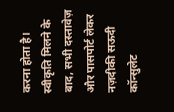करना होता है। स्वीकृति मिलने के बाद, सभी दस्तावेज़ और पासपोर्ट लेकर नज़दीकी सऊदी कॉन्सुलेट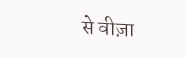से वीज़ा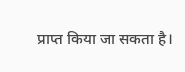प्राप्त किया जा सकता है।